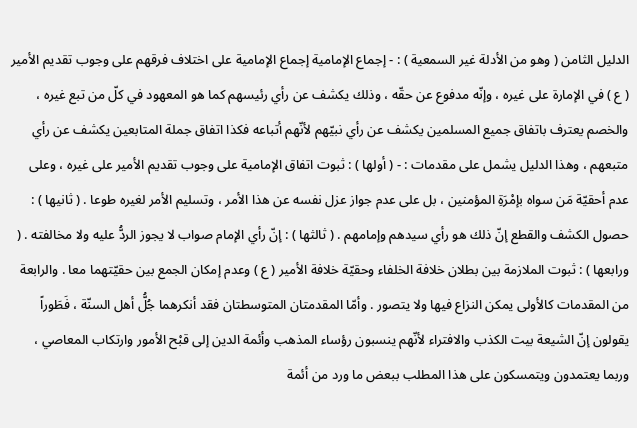الدليل الثامن ( وهو من الأدلة غير السمعية ) : - إجماع الإمامية إجماع الإمامية على اختلاف فرقهم على وجوب تقديم الأمير ( ع ) في الإمارة على غيره ، وإنّه مدفوع عن حقّه ، وذلك يكشف عن رأي رئيسهم كما هو المعهود في كلّ من تبع غيره ، والخصم يعترف باتفاق جميع المسلمين يكشف عن رأي نبيّهم لأنّهم أتباعه فكذا اتفاق جملة المتابعين يكشف عن رأي متبعهم ، وهذا الدليل يشمل على مقدمات : - ( أولها ) : ثبوت اتفاق الإمامية على وجوب تقديم الأمير على غيره ، وعلى عدم أحقيّة مَن سواه بإمْرَةِ المؤمنين ، بل على عدم جواز عزل نفسه عن هذا الأمر ، وتسليم الأمر لغيره طوعا . ( ثانيها ) : حصول الكشف والقطع إنّ ذلك هو رأي سيدهم وإمامهم . ( ثالثها ) : إنّ رأي الإمام صواب لا يجوز الردُّ عليه ولا مخالفته . ( ورابعها ) : ثبوت الملازمة بين بطلان خلافة الخلفاء وحقيّة خلافة الأمير ( ع ) وعدم إمكان الجمع بين حقيّتهما معا . والرابعة من المقدمات كالأولى يمكن النزاع فيها ولا يتصور . وأمّا المقدمتان المتوسطتان فقد أنكرهما جُلُّ أهل السنّة ، فَطَوراً يقولون إنّ الشيعة بيت الكذب والافتراء لأنّهم ينسبون رؤساء المذهب وأئمة الدين إلى قبْح الأمور وارتكاب المعاصي ، وربما يعتمدون ويتمسكون على هذا المطلب ببعض ما ورد من أئمة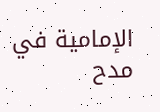الإمامية في مدح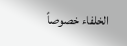الخلفاء خصوصاً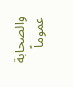والصحابة عموماً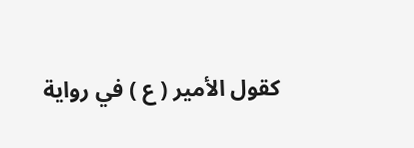كقول الأمير ( ع ) في رواية